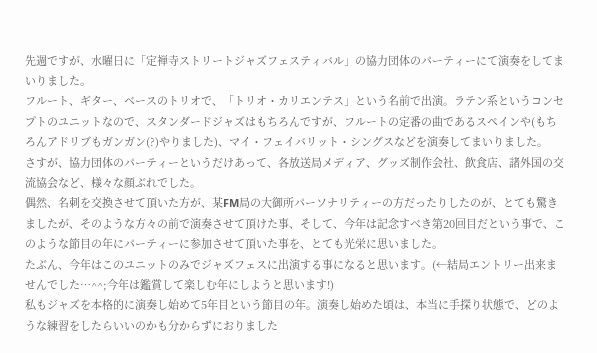先週ですが、水曜日に「定禅寺ストリートジャズフェスティバル」の協力団体のパーティーにて演奏をしてまいりました。
フルート、ギター、ベースのトリオで、「トリオ・カリエンテス」という名前で出演。ラテン系というコンセプトのユニットなので、スタンダードジャズはもちろんですが、フルートの定番の曲であるスペインや(もちろんアドリブもガンガン(?)やりました)、マイ・フェイバリット・シングスなどを演奏してまいりました。
さすが、協力団体のパーティーというだけあって、各放送局メディア、グッズ制作会社、飲食店、諸外国の交流協会など、様々な顔ぶれでした。
偶然、名刺を交換させて頂いた方が、某FM局の大御所パーソナリティーの方だったりしたのが、とても驚きましたが、そのような方々の前で演奏させて頂けた事、そして、今年は記念すべき第20回目だという事で、このような節目の年にパーティーに参加させて頂いた事を、とても光栄に思いました。
たぶん、今年はこのユニットのみでジャズフェスに出演する事になると思います。(←結局エントリー出来ませんでした…^^;今年は鑑賞して楽しむ年にしようと思います!)
私もジャズを本格的に演奏し始めて5年目という節目の年。演奏し始めた頃は、本当に手探り状態で、どのような練習をしたらいいのかも分からずにおりました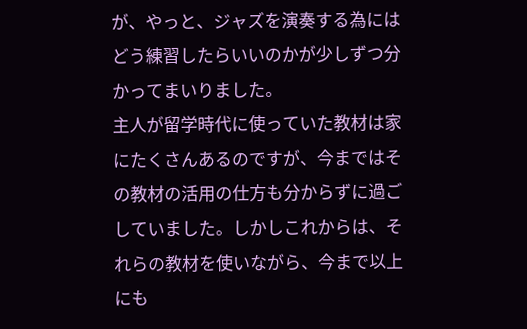が、やっと、ジャズを演奏する為にはどう練習したらいいのかが少しずつ分かってまいりました。
主人が留学時代に使っていた教材は家にたくさんあるのですが、今まではその教材の活用の仕方も分からずに過ごしていました。しかしこれからは、それらの教材を使いながら、今まで以上にも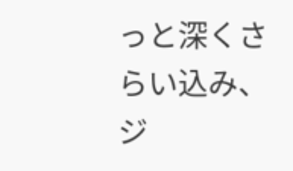っと深くさらい込み、ジ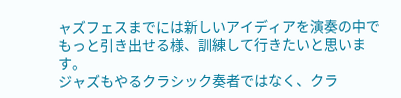ャズフェスまでには新しいアイディアを演奏の中でもっと引き出せる様、訓練して行きたいと思います。
ジャズもやるクラシック奏者ではなく、クラ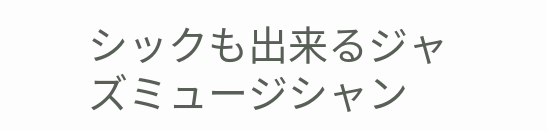シックも出来るジャズミュージシャン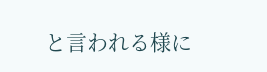と言われる様に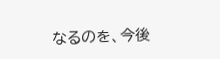なるのを、今後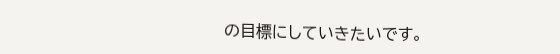の目標にしていきたいです。